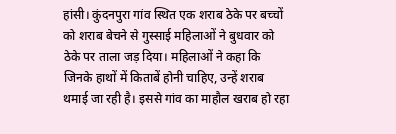हांसी। कुंदनपुरा गांव स्थित एक शराब ठेके पर बच्चों को शराब बेचने से गुस्साई महिलाओं ने बुधवार को ठेके पर ताला जड़ दिया। महिलाओं ने कहा कि जिनके हाथों में किताबें होनी चाहिए, उन्हें शराब थमाई जा रही है। इससे गांव का माहौल खराब हो रहा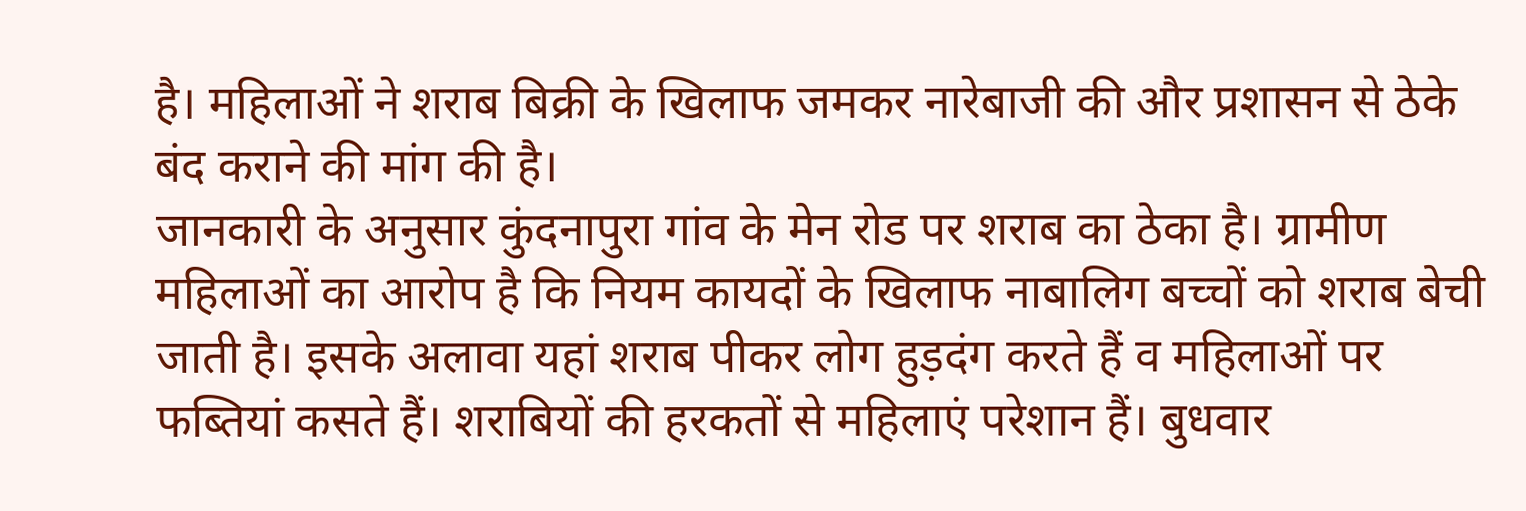है। महिलाओं ने शराब बिक्री के खिलाफ जमकर नारेबाजी की और प्रशासन से ठेके बंद कराने की मांग की है।
जानकारी के अनुसार कुंदनापुरा गांव के मेन रोड पर शराब का ठेका है। ग्रामीण महिलाओं का आरोप है कि नियम कायदों के खिलाफ नाबालिग बच्चों को शराब बेची जाती है। इसके अलावा यहां शराब पीकर लोग हुड़दंग करते हैं व महिलाओं पर फब्तियां कसते हैं। शराबियों की हरकतों से महिलाएं परेशान हैं। बुधवार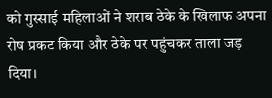को गुस्साई महिलाओं ने शराब ठेके के खिलाफ अपना रोष प्रकट किया और ठेके पर पहुंचकर ताला जड़ दिया।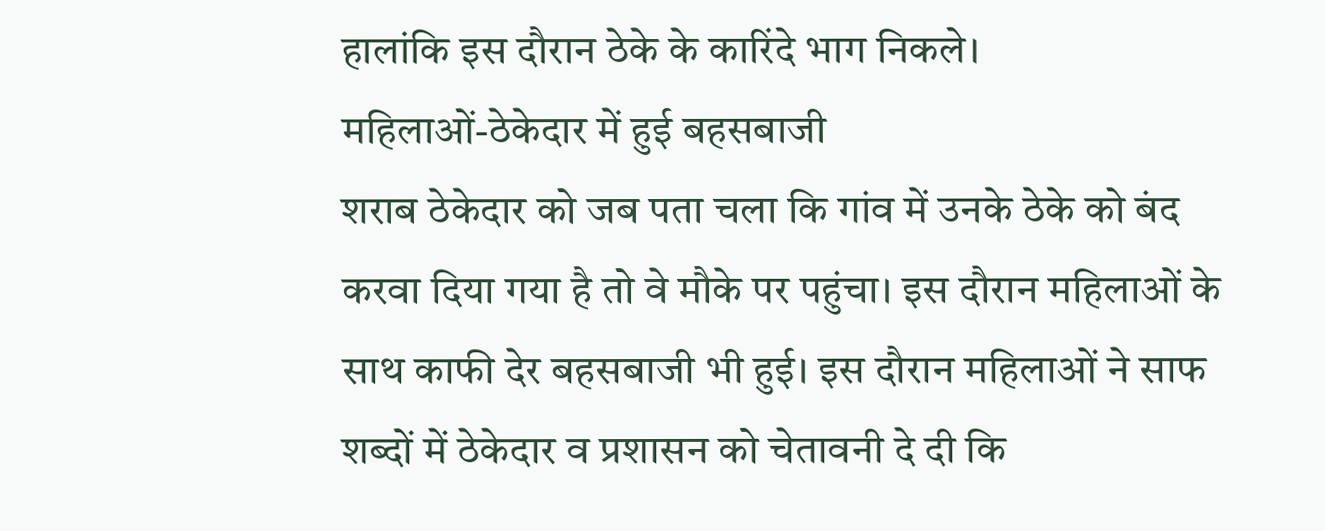हालांकि इस दौरान ठेके के कारिंदे भाग निकले।
महिलाओं-ठेकेदार में हुई बहसबाजी
शराब ठेकेदार को जब पता चला कि गांव में उनके ठेके को बंद करवा दिया गया है तो वे मौके पर पहुंचा। इस दौरान महिलाओं के साथ काफी देर बहसबाजी भी हुई। इस दौरान महिलाओं ने साफ शब्दों में ठेकेदार व प्रशासन को चेतावनी दे दी कि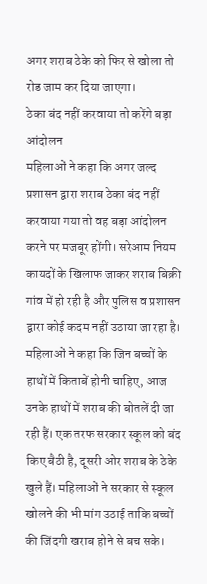अगर शराब ठेके को फिर से खोला तो रोड जाम कर दिया जाएगा।
ठेका बंद नहीं करवाया तो करेंगे बड़ा आंदोलन
महिलाओं ने कहा कि अगर जल्द प्रशासन द्वारा शराब ठेका बंद नहीं करवाया गया तो वह बड़ा आंदोलन करने पर मजबूर होंगी। सरेआम नियम कायदों के खिलाफ जाकर शराब बिक्री गांव में हो रही है और पुलिस व प्रशासन द्वारा कोई कदम नहीं उठाया जा रहा है। महिलाओं ने कहा कि जिन बच्चों के हाथों में किताबें होनी चाहिए, आज उनके हाथों में शराब की बोतलें दी जा रही हैं। एक तरफ सरकार स्कूल को बंद किए बैठी है, दूसरी ओर शराब के ठेके खुले हैं। महिलाओं ने सरकार से स्कूल खोलने की भी मांग उठाई ताकि बच्चों की जिंदगी खराब होने से बच सके।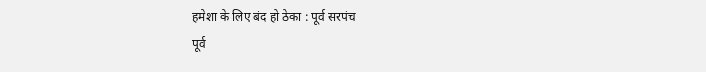हमेशा के लिए बंद हो ठेका : पूर्व सरपंच
पूर्व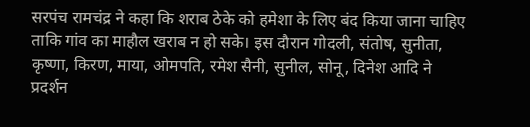सरपंच रामचंद्र ने कहा कि शराब ठेके को हमेशा के लिए बंद किया जाना चाहिए ताकि गांव का माहौल खराब न हो सके। इस दौरान गोदली, संतोष, सुनीता, कृष्णा, किरण, माया, ओमपति, रमेश सैनी, सुनील, सोनू, दिनेश आदि ने प्रदर्शन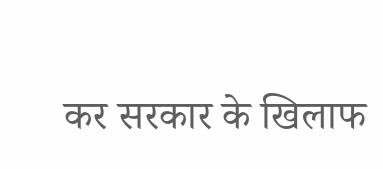कर सरकार के खिलाफ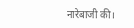नारेबाजी की।